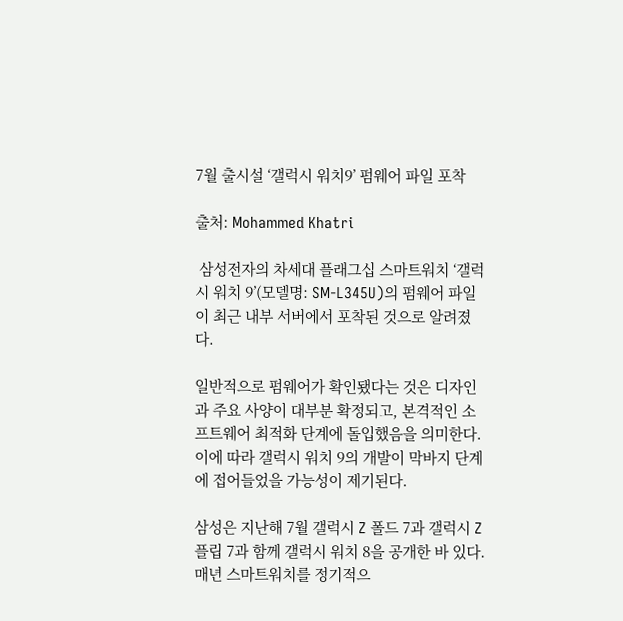7월 출시설 ‘갤럭시 워치9’ 펌웨어 파일 포착

출처: Mohammed Khatri

 삼성전자의 차세대 플래그십 스마트워치 ‘갤럭시 워치 9’(모델명: SM-L345U)의 펌웨어 파일이 최근 내부 서버에서 포착된 것으로 알려졌다.

일반적으로 펌웨어가 확인됐다는 것은 디자인과 주요 사양이 대부분 확정되고, 본격적인 소프트웨어 최적화 단계에 돌입했음을 의미한다. 이에 따라 갤럭시 워치 9의 개발이 막바지 단계에 접어들었을 가능성이 제기된다.

삼성은 지난해 7월 갤럭시 Z 폴드 7과 갤럭시 Z 플립 7과 함께 갤럭시 워치 8을 공개한 바 있다. 매년 스마트워치를 정기적으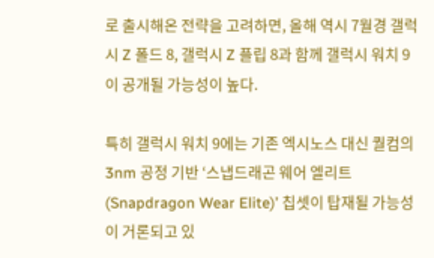로 출시해온 전략을 고려하면, 올해 역시 7월경 갤럭시 Z 폴드 8, 갤럭시 Z 플립 8과 함께 갤럭시 워치 9이 공개될 가능성이 높다.

특히 갤럭시 워치 9에는 기존 엑시노스 대신 퀄컴의 3nm 공정 기반 ‘스냅드래곤 웨어 엘리트(Snapdragon Wear Elite)’ 칩셋이 탑재될 가능성이 거론되고 있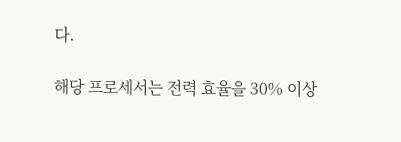다.

해당 프로세서는 전력 효율을 30% 이상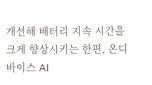개선해 배터리 지속 시간을 크게 향상시키는 한편, 온디바이스 AI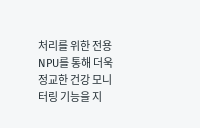처리를 위한 전용 NPU를 통해 더욱 정교한 건강 모니터링 기능을 지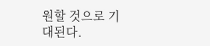원할 것으로 기대된다.